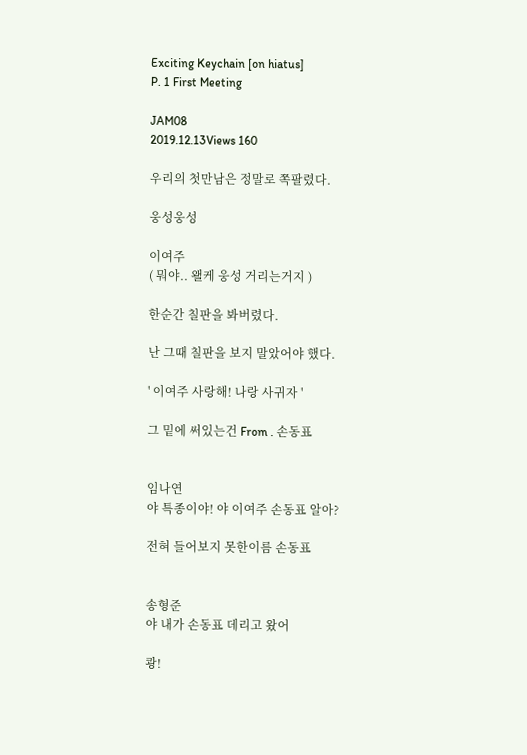Exciting Keychain [on hiatus]
P. 1 First Meeting

JAM08
2019.12.13Views 160

우리의 첫만남은 정말로 쪽팔렸다.

웅성웅성

이여주
( 뭐야.. 왤케 웅성 거리는거지 )

한순간 칠판을 봐버렸다.

난 그때 칠판을 보지 말았어야 했다.

' 이여주 사랑해! 나랑 사귀자 '

그 밑에 써있는건 From . 손동표


임나연
야 특종이야! 야 이여주 손동표 알아?

전혀 들어보지 못한이름 손동표


송형준
야 내가 손동표 데리고 왔어

쾅!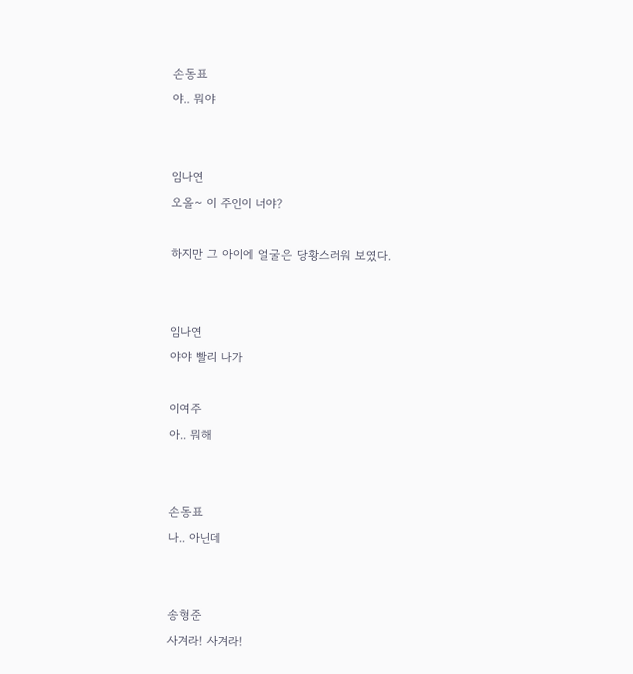손동표
야.. 뭐야


임나연
오올~ 이 주인이 너야?

하지만 그 아이에 얼굴은 당황스러워 보였다.


임나연
야야 빨리 나가

이여주
아.. 뭐해


손동표
나.. 아닌데


송형준
사겨라! 사겨라!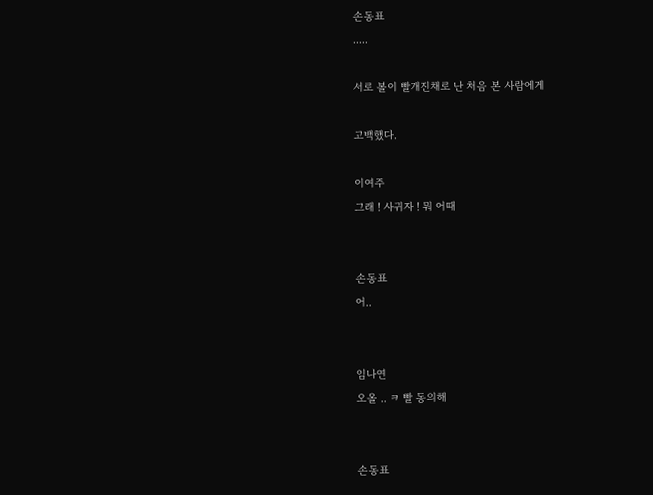손동표
.....

서로 볼이 빨개진채로 난 처음 본 사람에게

고백했다.

이여주
그래 ! 사귀자 ! 뭐 어때


손동표
어..


임나연
오올 .. ㅋ 빨 동의해


손동표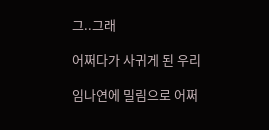그..그래

어쩌다가 사귀게 된 우리

임나연에 밀림으로 어쩌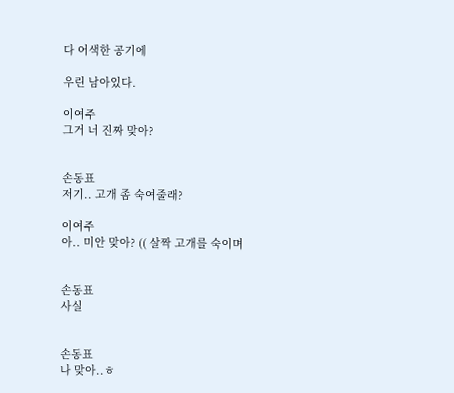다 어색한 공기에

우린 남아있다.

이여주
그거 너 진짜 맞아?


손동표
저기.. 고개 좀 숙여줄래?

이여주
아.. 미안 맞아? (( 살짝 고개를 숙이며


손동표
사실


손동표
나 맞아..ㅎ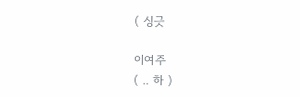( 싱긋

이여주
( .. 하 )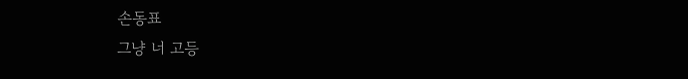손동표
그냥 너 고등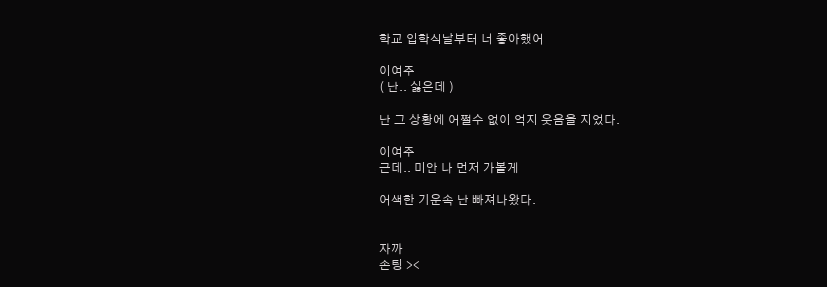학교 입학식날부터 너 좋아했어

이여주
( 난.. 싫은데 )

난 그 상황에 어쩔수 없이 억지 웃음을 지었다.

이여주
근데.. 미안 나 먼저 가볼게

어색한 기운속 난 빠져나왔다.


자까
손팅 ><